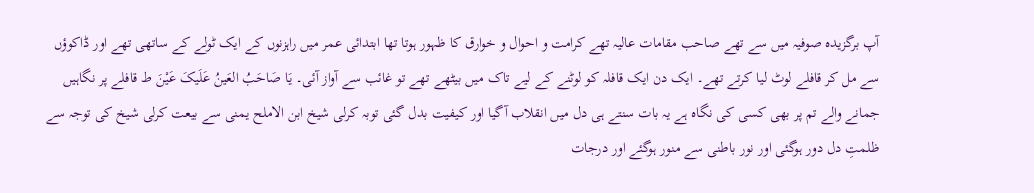آپ برگزیدہ صوفیہ میں سے تھے صاحب مقامات عالیہ تھے کرامت و احوال و خوارق کا ظہور ہوتا تھا ابتدائی عمر میں راہزنوں کے ایک ٹولے کے ساتھی تھے اور ڈاکوؤں سے مل کر قافلے لوٹ لیا کرتے تھے۔ ایک دن ایک قافلہ کو لوٹنے کے لیے تاک میں بیٹھے تھے تو غائب سے آواز آئی۔ یَا صَاحَبُ العَینُ عَلَیکَ عَیْنَ ط قافلے پر نگاہیں جمانے والے تم پر بھی کسی کی نگاہ ہے یہ بات سنتے ہی دل میں انقلاب آگیا اور کیفیت بدل گئی توبہ کرلی شیخ ابن الاملح یمنی سے بیعت کرلی شیخ کی توجہ سے ظلمتِ دل دور ہوگئی اور نور باطنی سے منور ہوگئے اور درجات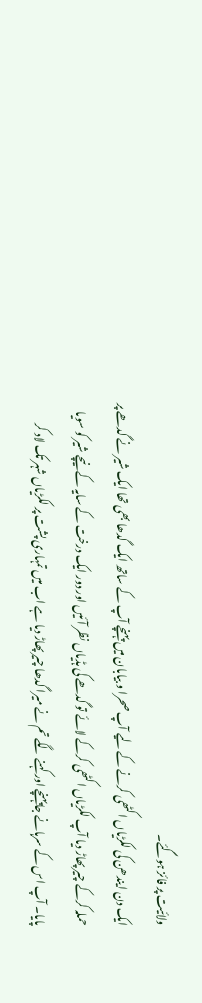ولائیت پر فائز ہوگئے۔
ایک دن ایندھن کی لکڑیاں اکٹھی کرنے کے لیے آپ صحرا و بیابان میں پہنچے آپ کے ساتھ ایک گدھا بھی تھا ایک شیر نے گدھے پر حملہ کرکے چیر پھاڑ دیا آپ لکڑیاں اکٹھی کرکے لائے تو گدھے کی ہڈیاں نظر آئیں اور دور ایک درخت کے سایہ کے نیچے شیر کو سویا پایا۔ آپ اس کے سرہانے جاپہنچے اور کہنے لگے تم نے میرا گدھا چیر پھاڑ دیا ہے اب میں تمہاری پشت پر لکڑیاں شہر تک لاد کر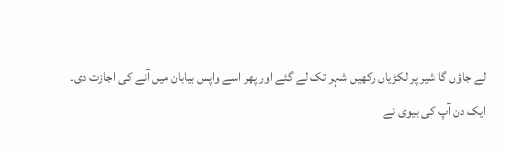لے جاؤں گا شیر پر لکڑیاں رکھیں شہر تک لے گئے اور پھر اسے واپس بیابان میں آنے کی اجازت دی۔
ایک دن آپ کی بیوی نے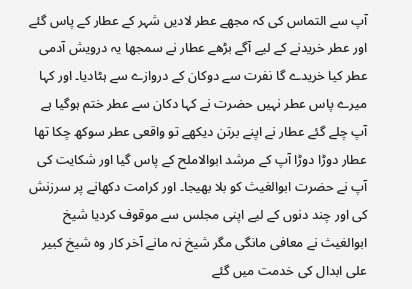آپ سے التماس کی کہ مجھے عطر لادیں شہر کے عطار کے پاس گئے اور عطر خریدنے کے لیے آگے بڑھے عطار نے سمجھا یہ درویش آدمی عطر کیا خریدے گا نفرت سے دوکان کے دروازے سے ہٹادیا۔ اور کہا میرے پاس عطر نہیں حضرت نے کہا دکان سے عطر ختم ہوگیا ہے آپ چلے گئے عطار نے اپنے برتن دیکھے تو واقعی عطر سوکھ چکا تھا عطار دوڑا دوڑا آپ کے مرشد ابوالاملح کے پاس گیا اور شکایت کی آپ نے حضرت ابوالغیث کو بلا بھیجا۔ اور کرامت دکھانے پر سرزنش کی اور چند دنوں کے لیے اپنی مجلس سے موقوف کردیا شیخ ابوالغیث نے معافی مانگی مگر شیخ نہ مانے آخر کار وہ شیخ کبیر علی ابدال کی خدمت میں گئے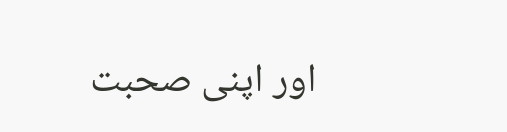اور اپنی صحبت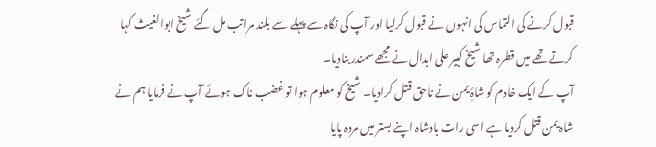قبول کرنے کی التماس کی انہوں نے قبول کرلیا اور آپ کی نگاہ سے پہلے سے بلند مراتب مل گئے شیخ ابوالغیث کہا کرتے تھے میں قطرہ تھا شیخ کبیر علی ابدال نے مجھے سمندر بنادیا۔
آپ کے ایک خادم کو شاۂِ یمن نے ناحق قتل کرادیا۔ شیخ کو معلوم ہوا تو غضب ناک ہوئے آپ نے فرمایا ہم نے شاہ یمن قتل کردیا ہے اسی رات بادشاہ اپنے بستر میں مردہ پایا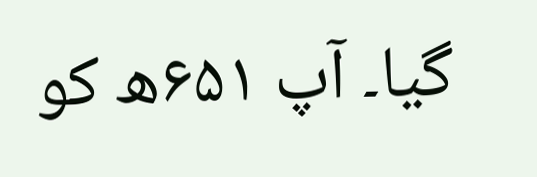گیا۔ آپ ۶۵۱ھ کو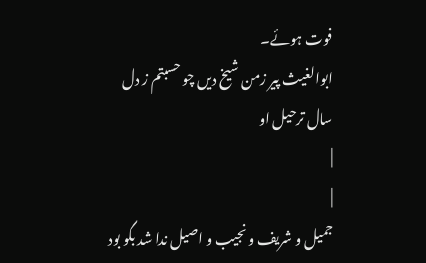فوت ہوئے۔
ابوالغیث پیر زمن شیخ دیں چو حسبتم ز دل سال ترحیل او
|
|
جمیل و شریف و نجیب و اصیل ندا شد بگو بود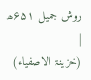روش جمیل ۶۵۱ھ
|
(خزینۃ الاصفیاء)